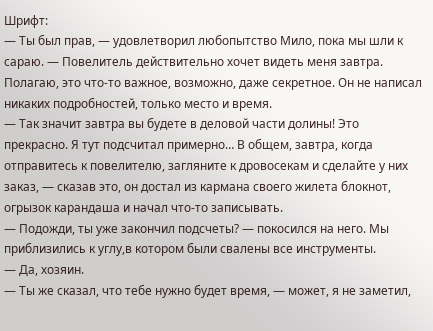Шрифт:
— Ты был прав, — удовлетворил любопытство Мило, пока мы шли к сараю. — Повелитель действительно хочет видеть меня завтра. Полагаю, это что-то важное, возможно, даже секретное. Он не написал никаких подробностей, только место и время.
— Так значит завтра вы будете в деловой части долины! Это прекрасно. Я тут подсчитал примерно… В общем, завтра, когда отправитесь к повелителю, загляните к дровосекам и сделайте у них заказ, — сказав это, он достал из кармана своего жилета блокнот, огрызок карандаша и начал что-то записывать.
— Подожди, ты уже закончил подсчеты? — покосился на него. Мы приблизились к углу,в котором были свалены все инструменты.
— Да, хозяин.
— Ты же сказал, что тебе нужно будет время, — может, я не заметил,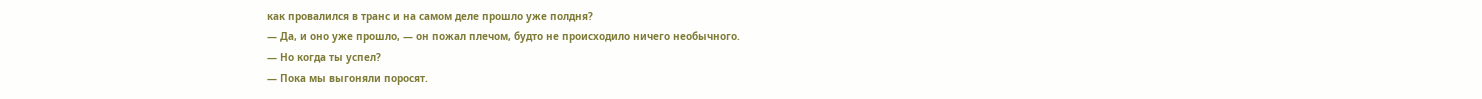как провалился в транс и на самом деле прошло уже полдня?
— Да, и оно уже прошло, — он пожал плечом, будто не происходило ничего необычного.
— Но когда ты успел?
— Пока мы выгоняли поросят.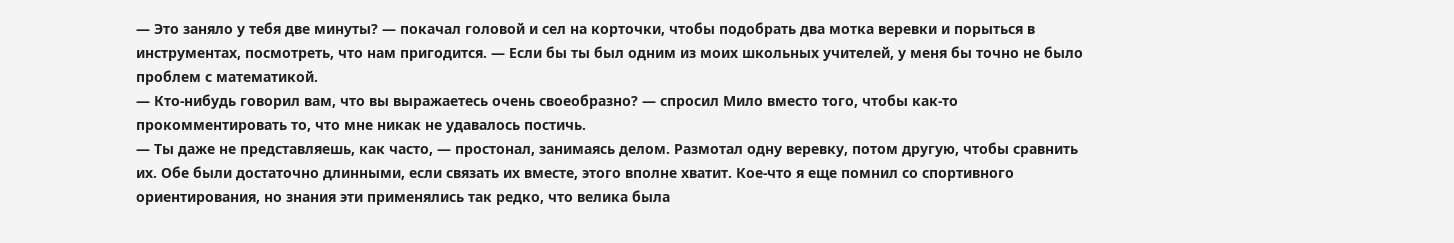— Это заняло у тебя две минуты? — покачал головой и сел на корточки, чтобы подобрать два мотка веревки и порыться в инструментах, посмотреть, что нам пригодится. — Если бы ты был одним из моих школьных учителей, у меня бы точно не было проблем с математикой.
— Кто-нибудь говорил вам, что вы выражаетесь очень своеобразно? — спросил Мило вместо того, чтобы как-то прокомментировать то, что мне никак не удавалось постичь.
— Ты даже не представляешь, как часто, — простонал, занимаясь делом. Размотал одну веревку, потом другую, чтобы сравнить их. Обе были достаточно длинными, если связать их вместе, этого вполне хватит. Кое-что я еще помнил со спортивного ориентирования, но знания эти применялись так редко, что велика была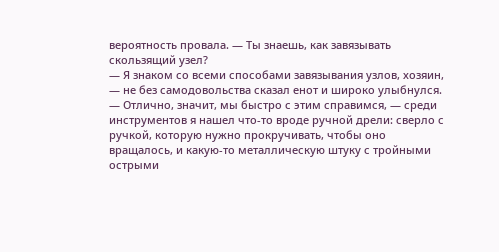вероятность провала. — Ты знаешь, как завязывать скользящий узел?
— Я знаком со всеми способами завязывания узлов, хозяин, — не без самодовольства сказал енот и широко улыбнулся.
— Отлично, значит, мы быстро с этим справимся, — среди инструментов я нашел что-то вроде ручной дрели: сверло с ручкой, которую нужно прокручивать, чтобы оно вращалось, и какую-то металлическую штуку с тройными острыми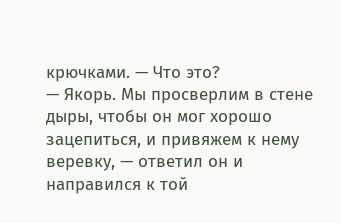крючками. — Что это?
— Якорь. Мы просверлим в стене дыры, чтобы он мог хорошо зацепиться, и привяжем к нему веревку, — ответил он и направился к той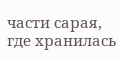части сарая, где хранилась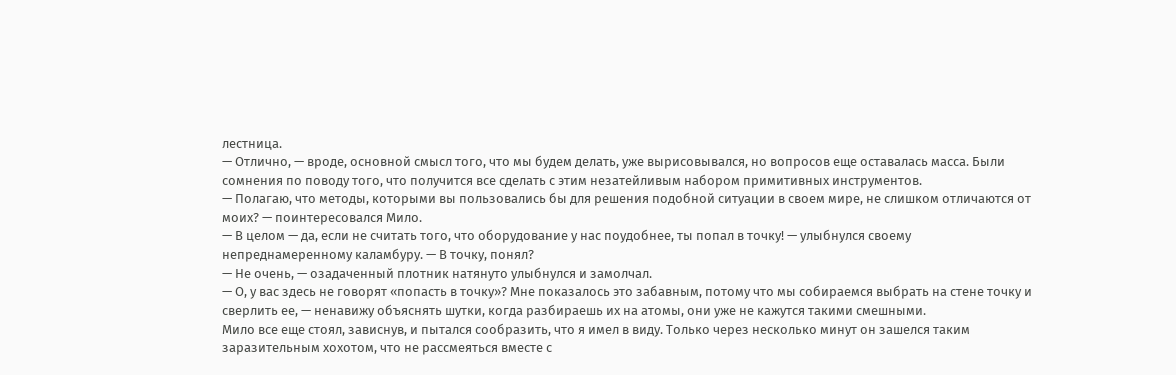лестница.
— Отлично, — вроде, основной смысл того, что мы будем делать, уже вырисовывался, но вопросов еще оставалась масса. Были сомнения по поводу того, что получится все сделать с этим незатейливым набором примитивных инструментов.
— Полагаю, что методы, которыми вы пользовались бы для решения подобной ситуации в своем мире, не слишком отличаются от моих? — поинтересовался Мило.
— В целом — да, если не считать того, что оборудование у нас поудобнее, ты попал в точку! — улыбнулся своему непреднамеренному каламбуру. — В точку, понял?
— Не очень, — озадаченный плотник натянуто улыбнулся и замолчал.
— О, у вас здесь не говорят «попасть в точку»? Мне показалось это забавным, потому что мы собираемся выбрать на стене точку и сверлить ее, — ненавижу объяснять шутки, когда разбираешь их на атомы, они уже не кажутся такими смешными.
Мило все еще стоял, зависнув, и пытался сообразить, что я имел в виду. Только через несколько минут он зашелся таким заразительным хохотом, что не рассмеяться вместе с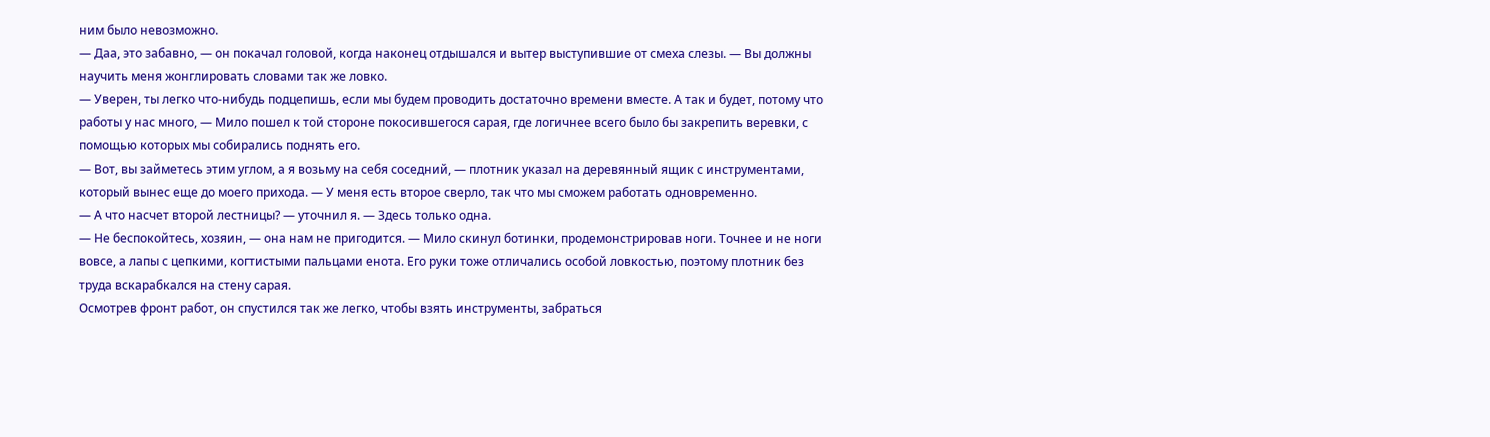ним было невозможно.
— Даа, это забавно, — он покачал головой, когда наконец отдышался и вытер выступившие от смеха слезы. — Вы должны научить меня жонглировать словами так же ловко.
— Уверен, ты легко что-нибудь подцепишь, если мы будем проводить достаточно времени вместе. А так и будет, потому что работы у нас много, — Мило пошел к той стороне покосившегося сарая, где логичнее всего было бы закрепить веревки, с помощью которых мы собирались поднять его.
— Вот, вы займетесь этим углом, а я возьму на себя соседний, — плотник указал на деревянный ящик с инструментами, который вынес еще до моего прихода. — У меня есть второе сверло, так что мы сможем работать одновременно.
— А что насчет второй лестницы? — уточнил я. — Здесь только одна.
— Не беспокойтесь, хозяин, — она нам не пригодится. — Мило скинул ботинки, продемонстрировав ноги. Точнее и не ноги вовсе, а лапы с цепкими, когтистыми пальцами енота. Его руки тоже отличались особой ловкостью, поэтому плотник без труда вскарабкался на стену сарая.
Осмотрев фронт работ, он спустился так же легко, чтобы взять инструменты, забраться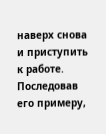наверх снова и приступить к работе.
Последовав его примеру,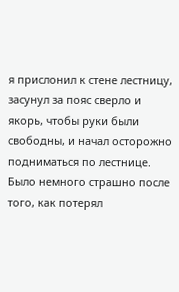я прислонил к стене лестницу, засунул за пояс сверло и якорь, чтобы руки были свободны, и начал осторожно подниматься по лестнице. Было немного страшно после того, как потерял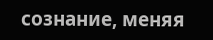сознание, меняя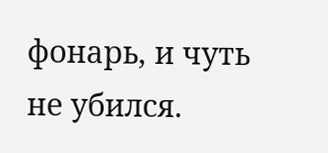фонарь, и чуть не убился.